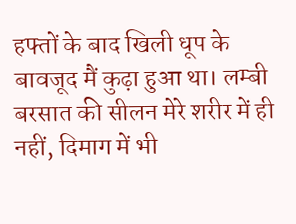हफ्तों के बाद खिली धूप के बावजूद मैं कुढ़ा हुआ था। लम्बी बरसात की सीलन मेरे शरीर में ही नहीं, दिमाग में भी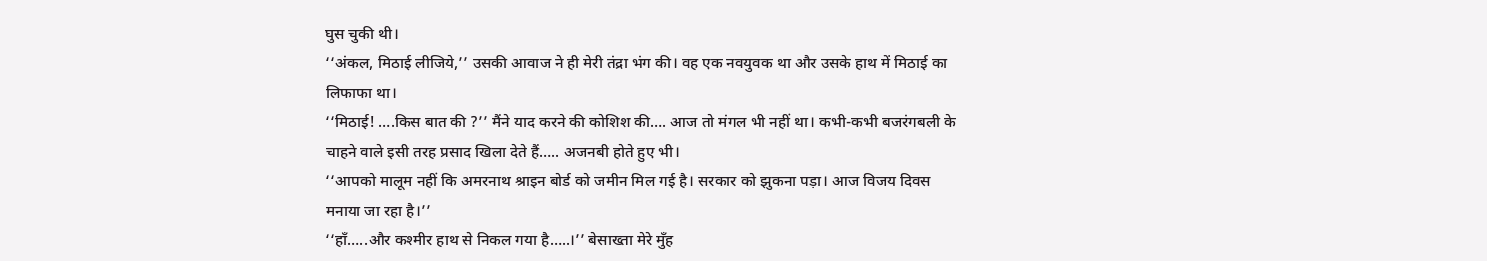घुस चुकी थी।
‘‘अंकल, मिठाई लीजिये,’’ उसकी आवाज ने ही मेरी तंद्रा भंग की। वह एक नवयुवक था और उसके हाथ में मिठाई का लिफाफा था।
‘‘मिठाई! ….किस बात की ?’’ मैंने याद करने की कोशिश की…. आज तो मंगल भी नहीं था। कभी-कभी बजरंगबली के चाहने वाले इसी तरह प्रसाद खिला देते हैं….. अजनबी होते हुए भी।
‘‘आपको मालूम नहीं कि अमरनाथ श्राइन बोर्ड को जमीन मिल गई है। सरकार को झुकना पड़ा। आज विजय दिवस मनाया जा रहा है।’’
‘‘हाँ…..और कश्मीर हाथ से निकल गया है…..।’’ बेसाख्ता मेरे मुँह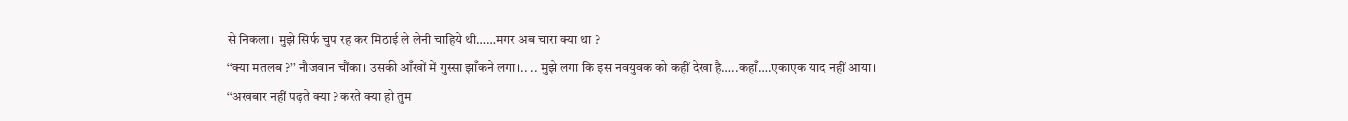से निकला। मुझे सिर्फ चुप रह कर मिठाई ले लेनी चाहिये थी……मगर अब चारा क्या था ?
‘‘क्या मतलब ?’’ नौजवान चौंका। उसकी आँखों में गुस्सा झाँकने लगा।.. .. मुझे लगा कि इस नवयुवक को कहीं देखा है…..कहाँ….एकाएक याद नहीं आया।
‘‘अखबार नहीं पढ़ते क्या ? करते क्या हो तुम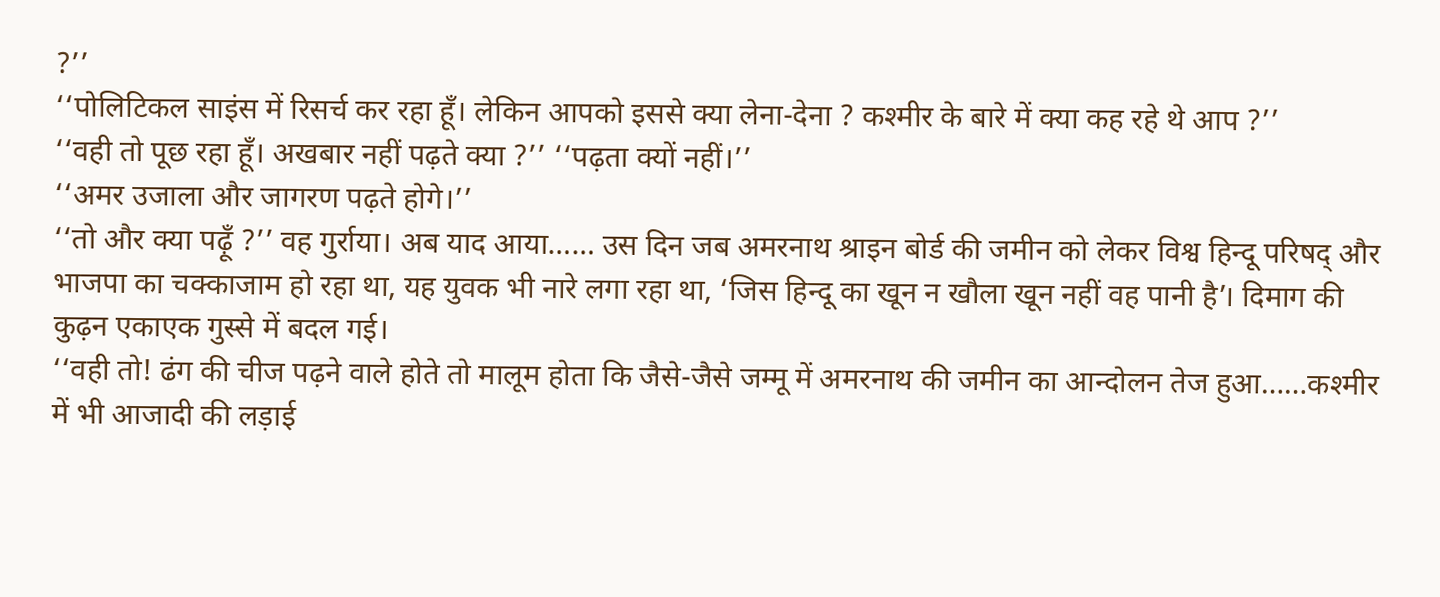?’’
‘‘पोलिटिकल साइंस में रिसर्च कर रहा हूँ। लेकिन आपको इससे क्या लेना-देना ? कश्मीर के बारे में क्या कह रहे थे आप ?’’
‘‘वही तो पूछ रहा हूँ। अखबार नहीं पढ़ते क्या ?’’ ‘‘पढ़ता क्यों नहीं।’’
‘‘अमर उजाला और जागरण पढ़ते होगे।’’
‘‘तो और क्या पढ़ूँ ?’’ वह गुर्राया। अब याद आया…… उस दिन जब अमरनाथ श्राइन बोर्ड की जमीन को लेकर विश्व हिन्दू परिषद् और भाजपा का चक्काजाम हो रहा था, यह युवक भी नारे लगा रहा था, ‘जिस हिन्दू का खून न खौला खून नहीं वह पानी है’। दिमाग की कुढ़न एकाएक गुस्से में बदल गई।
‘‘वही तो! ढंग की चीज पढ़ने वाले होते तो मालूम होता कि जैसे-जैसे जम्मू में अमरनाथ की जमीन का आन्दोलन तेज हुआ……कश्मीर में भी आजादी की लड़ाई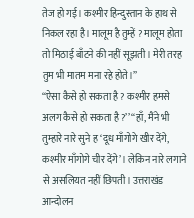तेज हो गई। कश्मीर हिन्दुस्तान के हाथ से निकल रहा है। मालूम है तुम्हें ? मालूम होता तो मिठाई बाँटने की नहीं सूझती। मेरी तरह तुम भी मातम मना रहे होते।’’
‘‘ऐसा कैसे हो सकता है ? कश्मीर हमसे अलग कैसे हो सकता है ?’’ ‘‘हाँ, मैंने भी तुम्हारे नारे सुने ह ‘दूध माँगोगे खीर देंगे, कश्मीर माँगोगे चीर देंगे’। लेकिन नारे लगाने से असलियत नहीं छिपती। उत्तराखंड आन्दोलन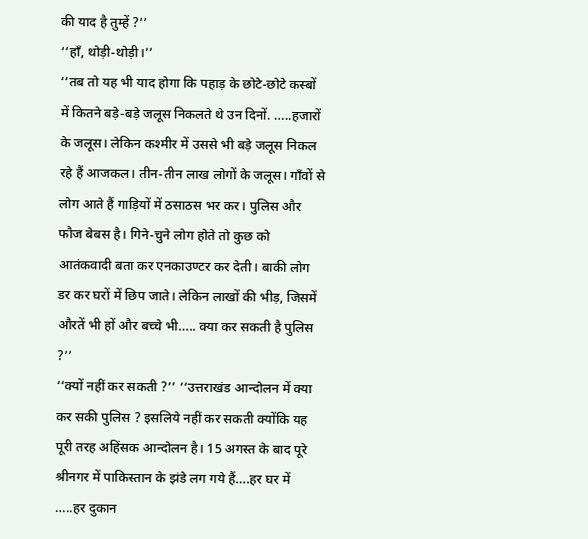की याद है तुम्हें ?’’
‘‘हाँ, थोड़ी-थोड़ी।’’
‘‘तब तो यह भी याद होगा कि पहाड़ के छोटे-छोटे कस्बों में कितने बड़े-बड़े जलूस निकलते थे उन दिनों. …..हजारों के जलूस। लेकिन कश्मीर में उससे भी बड़े जलूस निकल रहे हैं आजकल। तीन-तीन लाख लोगों के जलूस। गाँवों से लोग आते हैं गाड़ियों में ठसाठस भर कर। पुलिस और फौज बेबस है। गिने-चुने लोग होते तो कुछ को आतंकवादी बता कर एनकाउण्टर कर देती। बाकी लोग डर कर घरों में छिप जाते। लेकिन लाखों की भीड़, जिसमें औरतें भी हों और बच्चे भी….. क्या कर सकती है पुलिस ?’’
‘‘क्यों नहीं कर सकती ?’’ ‘‘उत्तराखंड आन्दोलन में क्या कर सकी पुलिस ? इसलिये नहीं कर सकती क्योंकि यह पूरी तरह अहिंसक आन्दोलन है। 15 अगस्त के बाद पूरे श्रीनगर में पाकिस्तान के झंडे लग गये हैं….हर घर में …..हर दुकान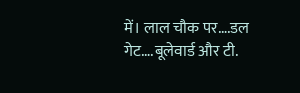में। लाल चौक पर….डल गेट….बूलेवार्ड और टी.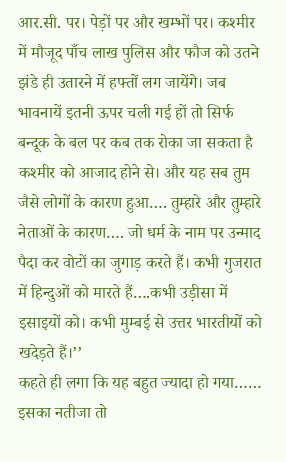आर.सी. पर। पेड़ों पर और खम्भों पर। कश्मीर में मौजूद पाँच लाख पुलिस और फौज को उतने झंडे ही उतारने में हफ्तों लग जायेंगे। जब भावनायें इतनी ऊपर चली गई हों तो सिर्फ बन्दूक के बल पर कब तक रोका जा सकता है कश्मीर को आजाद होने से। और यह सब तुम जैसे लोगों के कारण हुआ…. तुम्हारे और तुम्हारे नेताओं के कारण…. जो धर्म के नाम पर उन्माद पैदा कर वोटों का जुगाड़ करते हैं। कभी गुजरात में हिन्दुओं को मारते हैं….कभी उड़ीसा में इसाइयों को। कभी मुम्बई से उत्तर भारतीयों को खदेड़ते हैं।’’
कहते ही लगा कि यह बहुत ज्यादा हो गया…… इसका नतीजा तो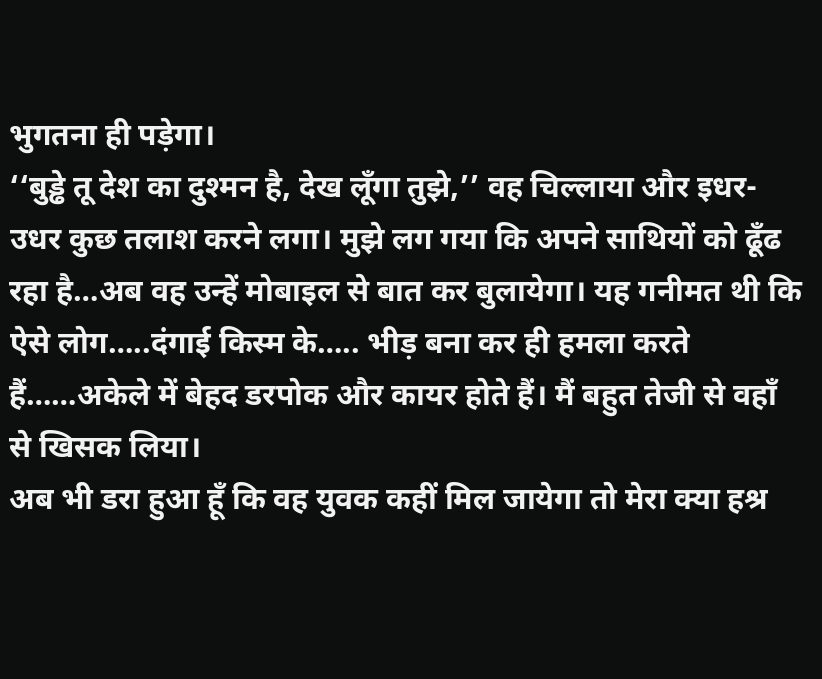भुगतना ही पड़ेगा।
‘‘बुड्ढे तू देश का दुश्मन है, देख लूँगा तुझे,’’ वह चिल्लाया और इधर-उधर कुछ तलाश करने लगा। मुझे लग गया कि अपने साथियों को ढूँढ रहा है…अब वह उन्हें मोबाइल से बात कर बुलायेगा। यह गनीमत थी कि ऐसे लोग…..दंगाई किस्म के….. भीड़ बना कर ही हमला करते हैं……अकेले में बेहद डरपोक और कायर होते हैं। मैं बहुत तेजी से वहाँ से खिसक लिया।
अब भी डरा हुआ हूँ कि वह युवक कहीं मिल जायेगा तो मेरा क्या हश्र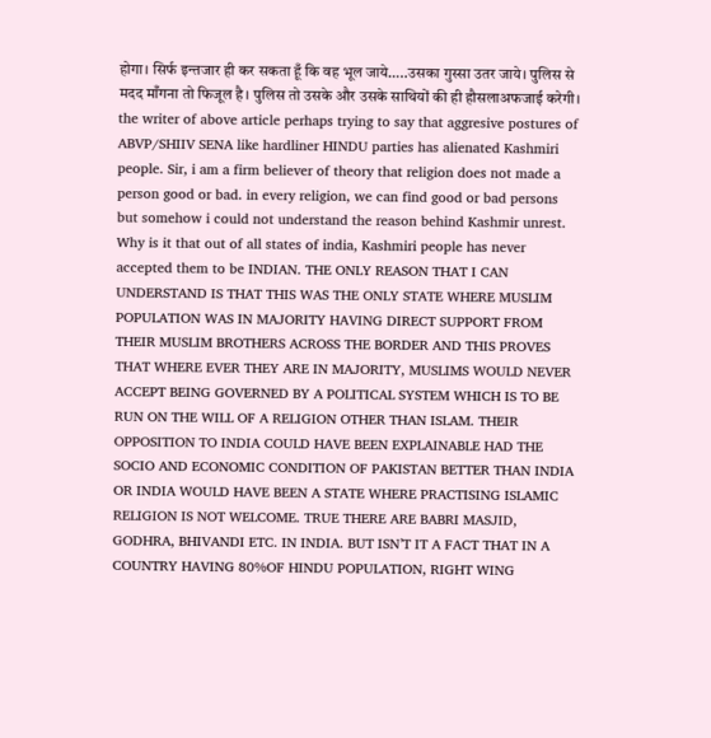होगा। सिर्फ इन्तजार ही कर सकता हूँ कि वह भूल जाये…..उसका गुस्सा उतर जाये। पुलिस से मदद माँगना तो फिजूल है। पुलिस तो उसके और उसके साथियों की ही हौसलाअफजाई करेगी।
the writer of above article perhaps trying to say that aggresive postures of ABVP/SHIIV SENA like hardliner HINDU parties has alienated Kashmiri people. Sir, i am a firm believer of theory that religion does not made a person good or bad. in every religion, we can find good or bad persons but somehow i could not understand the reason behind Kashmir unrest. Why is it that out of all states of india, Kashmiri people has never accepted them to be INDIAN. THE ONLY REASON THAT I CAN UNDERSTAND IS THAT THIS WAS THE ONLY STATE WHERE MUSLIM POPULATION WAS IN MAJORITY HAVING DIRECT SUPPORT FROM THEIR MUSLIM BROTHERS ACROSS THE BORDER AND THIS PROVES THAT WHERE EVER THEY ARE IN MAJORITY, MUSLIMS WOULD NEVER ACCEPT BEING GOVERNED BY A POLITICAL SYSTEM WHICH IS TO BE RUN ON THE WILL OF A RELIGION OTHER THAN ISLAM. THEIR OPPOSITION TO INDIA COULD HAVE BEEN EXPLAINABLE HAD THE SOCIO AND ECONOMIC CONDITION OF PAKISTAN BETTER THAN INDIA OR INDIA WOULD HAVE BEEN A STATE WHERE PRACTISING ISLAMIC RELIGION IS NOT WELCOME. TRUE THERE ARE BABRI MASJID, GODHRA, BHIVANDI ETC. IN INDIA. BUT ISN’T IT A FACT THAT IN A COUNTRY HAVING 80%OF HINDU POPULATION, RIGHT WING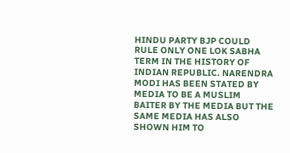HINDU PARTY BJP COULD RULE ONLY ONE LOK SABHA TERM IN THE HISTORY OF INDIAN REPUBLIC. NARENDRA MODI HAS BEEN STATED BY MEDIA TO BE A MUSLIM BAITER BY THE MEDIA BUT THE SAME MEDIA HAS ALSO SHOWN HIM TO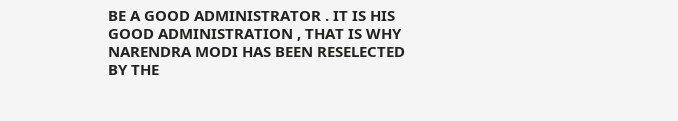BE A GOOD ADMINISTRATOR . IT IS HIS GOOD ADMINISTRATION , THAT IS WHY NARENDRA MODI HAS BEEN RESELECTED BY THE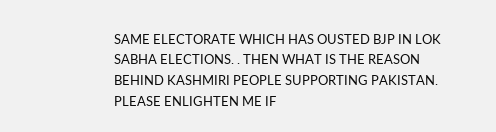SAME ELECTORATE WHICH HAS OUSTED BJP IN LOK SABHA ELECTIONS. . THEN WHAT IS THE REASON BEHIND KASHMIRI PEOPLE SUPPORTING PAKISTAN.
PLEASE ENLIGHTEN ME IF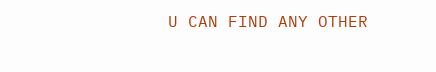U CAN FIND ANY OTHER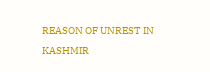REASON OF UNREST IN KASHMIR